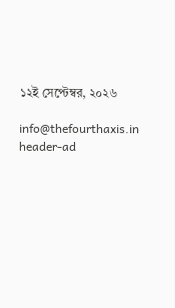১২ই সেপ্টেম্বর, ২০২৬

info@thefourthaxis.in
header-ad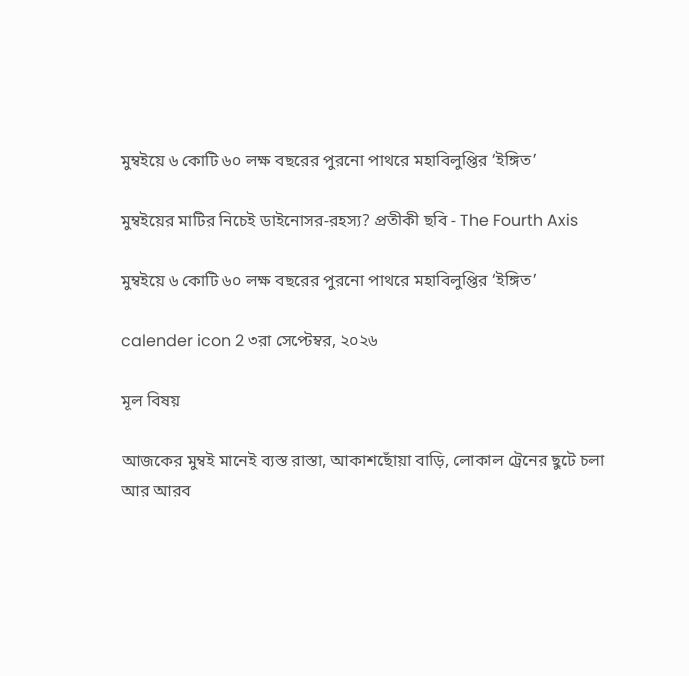মুম্বইয়ে ৬ কোটি ৬০ লক্ষ বছরের পুরনো পাথরে মহাবিলুপ্তির ‘ইঙ্গিত’

মুম্বইয়ের মাটির নিচেই ডাইনোসর-রহস্য? প্রতীকী ছবি - The Fourth Axis

মুম্বইয়ে ৬ কোটি ৬০ লক্ষ বছরের পুরনো পাথরে মহাবিলুপ্তির ‘ইঙ্গিত’

calender icon 2 ৩রা সেপ্টেম্বর, ২০২৬

মূল বিষয়

আজকের মুম্বই মানেই ব্যস্ত রাস্তা, আকাশছোঁয়া বাড়ি, লোকাল ট্রেনের ছুটে চলা আর আরব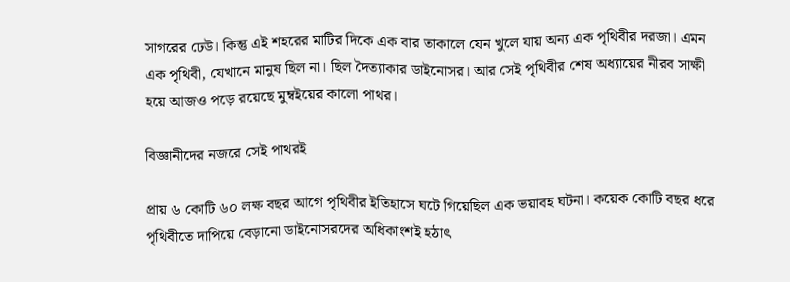সাগরের ঢেউ। কিন্তু এই শহরের মাটির দিকে এক বার তাকালে যেন খুলে যায় অন্য এক পৃথিবীর দরজা। এমন এক পৃথিবী, যেখানে মানুষ ছিল না। ছিল দৈত্যাকার ডাইনোসর। আর সেই পৃথিবীর শেষ অধ্যায়ের নীরব সাক্ষী হয়ে আজও পড়ে রয়েছে মুম্বইয়ের কালো পাথর।

বিজ্ঞানীদের নজরে সেই পাথরই

প্রায় ৬ কোটি ৬০ লক্ষ বছর আগে পৃথিবীর ইতিহাসে ঘটে গিয়েছিল এক ভয়াবহ ঘটনা। কয়েক কোটি বছর ধরে পৃথিবীতে দাপিয়ে বেড়ানো ডাইনোসরদের অধিকাংশই হঠাৎ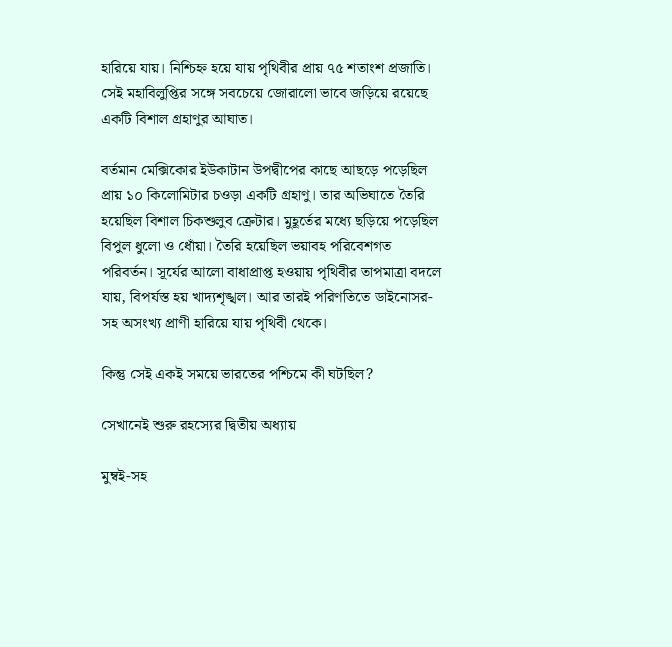হারিয়ে যায়। নিশ্চিহ্ন হয়ে যায় পৃথিবীর প্রায় ৭৫ শতাংশ প্রজাতি। সেই মহাবিলুপ্তির সঙ্গে সবচেয়ে জোরালো ভাবে জড়িয়ে রয়েছে একটি বিশাল গ্রহাণুর আঘাত।

বর্তমান মেক্সিকোর ইউকাটান উপদ্বীপের কাছে আছড়ে পড়েছিল প্রায় ১০ কিলোমিটার চওড়া একটি গ্রহাণু। তার অভিঘাতে তৈরি হয়েছিল বিশাল চিকশুলুব ক্রেটার। মুহূর্তের মধ্যে ছড়িয়ে পড়েছিল বিপুল ধুলো ও ধোঁয়া। তৈরি হয়েছিল ভয়াবহ পরিবেশগত পরিবর্তন। সূর্যের আলো বাধাপ্রাপ্ত হওয়ায় পৃথিবীর তাপমাত্রা বদলে যায়, বিপর্যস্ত হয় খাদ্যশৃঙ্খল। আর তারই পরিণতিতে ডাইনোসর-সহ অসংখ্য প্রাণী হারিয়ে যায় পৃথিবী থেকে।

কিন্তু সেই একই সময়ে ভারতের পশ্চিমে কী ঘটছিল?

সেখানেই শুরু রহস্যের দ্বিতীয় অধ্যায়

মুম্বই-সহ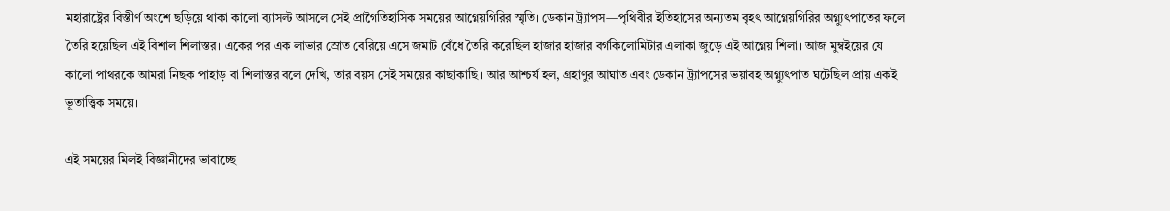মহারাষ্ট্রের বিস্তীর্ণ অংশে ছড়িয়ে থাকা কালো ব্যাসল্ট আসলে সেই প্রাগৈতিহাসিক সময়ের আগ্নেয়গিরির স্মৃতি। ডেকান ট্র্যাপস—পৃথিবীর ইতিহাসের অন্যতম বৃহৎ আগ্নেয়গিরির অগ্ন্যুৎপাতের ফলে তৈরি হয়েছিল এই বিশাল শিলাস্তর। একের পর এক লাভার স্রোত বেরিয়ে এসে জমাট বেঁধে তৈরি করেছিল হাজার হাজার বর্গকিলোমিটার এলাকা জুড়ে এই আগ্নেয় শিলা। আজ মুম্বইয়ের যে কালো পাথরকে আমরা নিছক পাহাড় বা শিলাস্তর বলে দেখি, তার বয়স সেই সময়ের কাছাকাছি। আর আশ্চর্য হল, গ্রহাণুর আঘাত এবং ডেকান ট্র্যাপসের ভয়াবহ অগ্ন্যুৎপাত ঘটেছিল প্রায় একই ভূতাত্ত্বিক সময়ে।

এই সময়ের মিলই বিজ্ঞানীদের ভাবাচ্ছে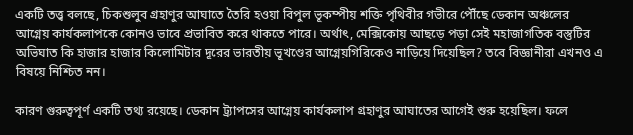একটি তত্ত্ব বলছে, চিকশুলুব গ্রহাণুর আঘাতে তৈরি হওয়া বিপুল ভূকম্পীয় শক্তি পৃথিবীর গভীরে পৌঁছে ডেকান অঞ্চলের আগ্নেয় কার্যকলাপকে কোনও ভাবে প্রভাবিত করে থাকতে পারে। অর্থাৎ, মেক্সিকোয় আছড়ে পড়া সেই মহাজাগতিক বস্তুটির অভিঘাত কি হাজার হাজার কিলোমিটার দূরের ভারতীয় ভূখণ্ডের আগ্নেয়গিরিকেও নাড়িয়ে দিয়েছিল? তবে বিজ্ঞানীরা এখনও এ বিষয়ে নিশ্চিত নন।

কারণ গুরুত্বপূর্ণ একটি তথ্য রয়েছে। ডেকান ট্র্যাপসের আগ্নেয় কার্যকলাপ গ্রহাণুর আঘাতের আগেই শুরু হয়েছিল। ফলে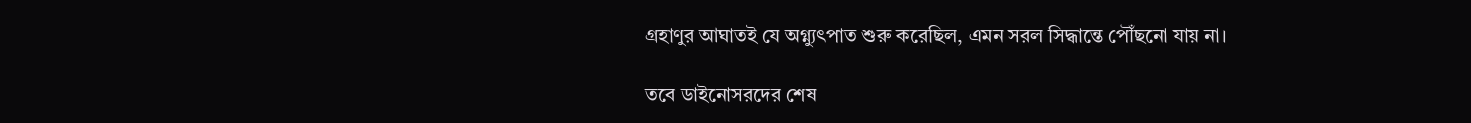গ্রহাণুর আঘাতই যে অগ্ন্যুৎপাত শুরু করেছিল, এমন সরল সিদ্ধান্তে পৌঁছনো যায় না।

তবে ডাইনোসরদের শেষ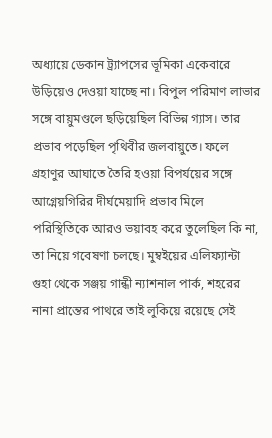অধ্যায়ে ডেকান ট্র্যাপসের ভূমিকা একেবারে উড়িয়েও দেওয়া যাচ্ছে না। বিপুল পরিমাণ লাভার সঙ্গে বায়ুমণ্ডলে ছড়িয়েছিল বিভিন্ন গ্যাস। তার প্রভাব পড়েছিল পৃথিবীর জলবায়ুতে। ফলে গ্রহাণুর আঘাতে তৈরি হওয়া বিপর্যয়ের সঙ্গে আগ্নেয়গিরির দীর্ঘমেয়াদি প্রভাব মিলে পরিস্থিতিকে আরও ভয়াবহ করে তুলেছিল কি না, তা নিয়ে গবেষণা চলছে। মুম্বইয়ের এলিফ্যান্টা গুহা থেকে সঞ্জয় গান্ধী ন্যাশনাল পার্ক, শহরের নানা প্রান্তের পাথরে তাই লুকিয়ে রয়েছে সেই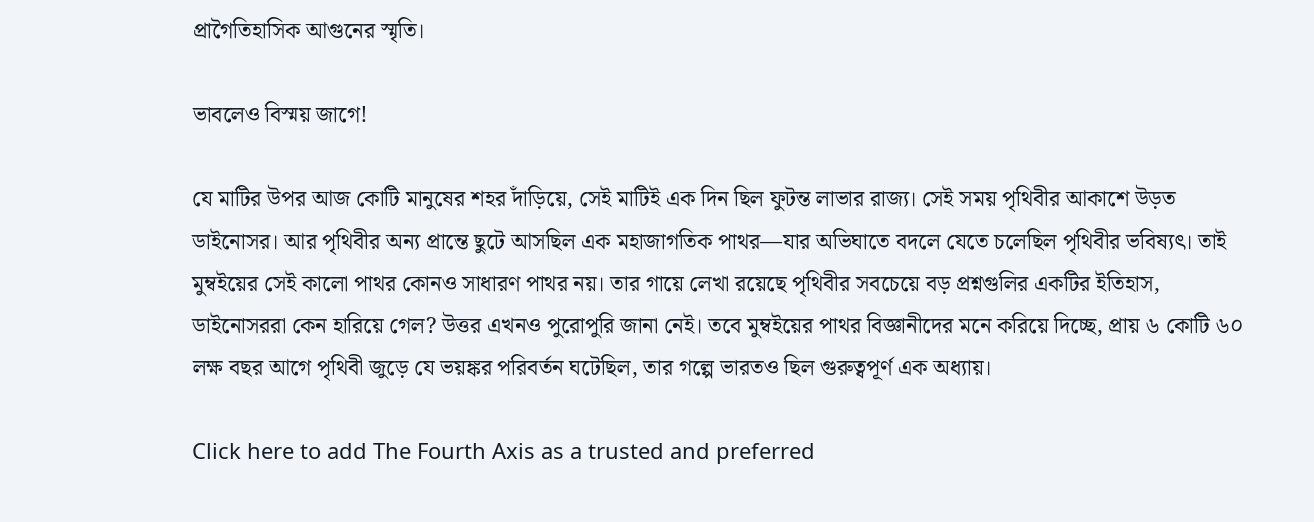প্রাগৈতিহাসিক আগুনের স্মৃতি।

ভাবলেও বিস্ময় জাগে!

যে মাটির উপর আজ কোটি মানুষের শহর দাঁড়িয়ে, সেই মাটিই এক দিন ছিল ফুটন্ত লাভার রাজ্য। সেই সময় পৃথিবীর আকাশে উড়ত ডাইনোসর। আর পৃথিবীর অন্য প্রান্তে ছুটে আসছিল এক মহাজাগতিক পাথর—যার অভিঘাতে বদলে যেতে চলেছিল পৃথিবীর ভবিষ্যৎ। তাই মুম্বইয়ের সেই কালো পাথর কোনও সাধারণ পাথর নয়। তার গায়ে লেখা রয়েছে পৃথিবীর সবচেয়ে বড় প্রশ্নগুলির একটির ইতিহাস, ডাইনোসররা কেন হারিয়ে গেল? উত্তর এখনও পুরোপুরি জানা নেই। তবে মুম্বইয়ের পাথর বিজ্ঞানীদের মনে করিয়ে দিচ্ছে, প্রায় ৬ কোটি ৬০ লক্ষ বছর আগে পৃথিবী জুড়ে যে ভয়ঙ্কর পরিবর্তন ঘটেছিল, তার গল্পে ভারতও ছিল গুরুত্বপূর্ণ এক অধ্যায়।

Click here to add The Fourth Axis as a trusted and preferred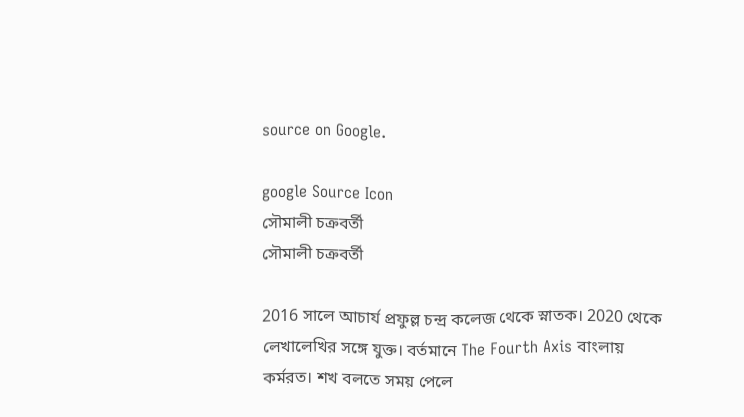source on Google.

google Source Icon
সৌমালী চক্রবর্তী
সৌমালী চক্রবর্তী

2016 সালে আচার্য প্রফুল্ল চন্দ্র কলেজ থেকে স্নাতক। 2020 থেকে লেখালেখির সঙ্গে যুক্ত। বর্তমানে The Fourth Axis বাংলায় কর্মরত। শখ বলতে সময় পেলে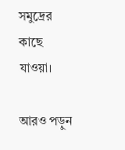সমুদ্রের কাছে যাওয়া।

আরও পড়ুন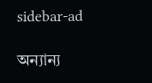sidebar-ad

অন্যান্য